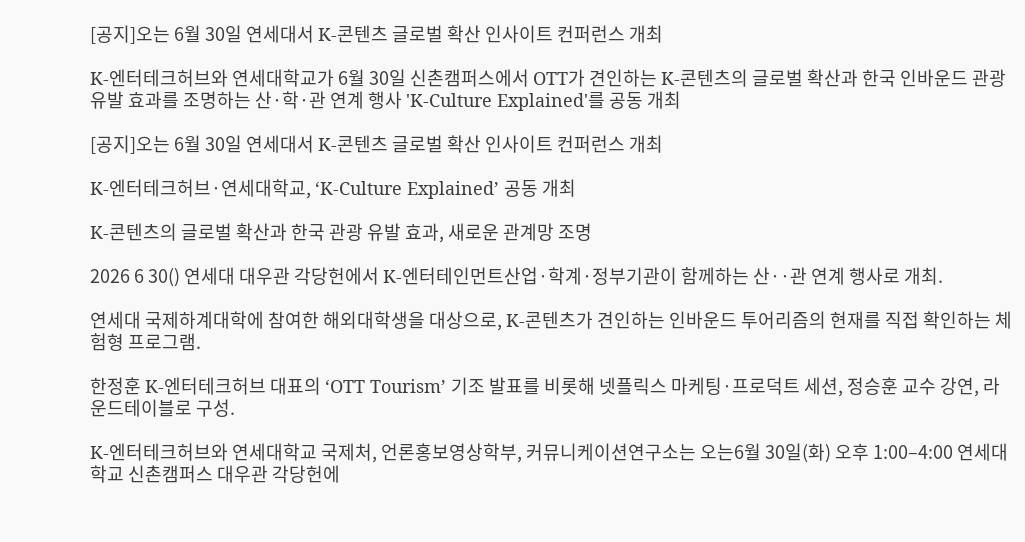[공지]오는 6월 30일 연세대서 K-콘텐츠 글로벌 확산 인사이트 컨퍼런스 개최

K-엔터테크허브와 연세대학교가 6월 30일 신촌캠퍼스에서 OTT가 견인하는 K-콘텐츠의 글로벌 확산과 한국 인바운드 관광 유발 효과를 조명하는 산·학·관 연계 행사 'K-Culture Explained'를 공동 개최

[공지]오는 6월 30일 연세대서 K-콘텐츠 글로벌 확산 인사이트 컨퍼런스 개최

K-엔터테크허브·연세대학교, ‘K-Culture Explained’ 공동 개최

K-콘텐츠의 글로벌 확산과 한국 관광 유발 효과, 새로운 관계망 조명

2026 6 30() 연세대 대우관 각당헌에서 K-엔터테인먼트산업·학계·정부기관이 함께하는 산··관 연계 행사로 개최.

연세대 국제하계대학에 참여한 해외대학생을 대상으로, K-콘텐츠가 견인하는 인바운드 투어리즘의 현재를 직접 확인하는 체험형 프로그램.

한정훈 K-엔터테크허브 대표의 ‘OTT Tourism’ 기조 발표를 비롯해 넷플릭스 마케팅·프로덕트 세션, 정승훈 교수 강연, 라운드테이블로 구성.

K-엔터테크허브와 연세대학교 국제처, 언론홍보영상학부, 커뮤니케이션연구소는 오는6월 30일(화) 오후 1:00–4:00 연세대학교 신촌캠퍼스 대우관 각당헌에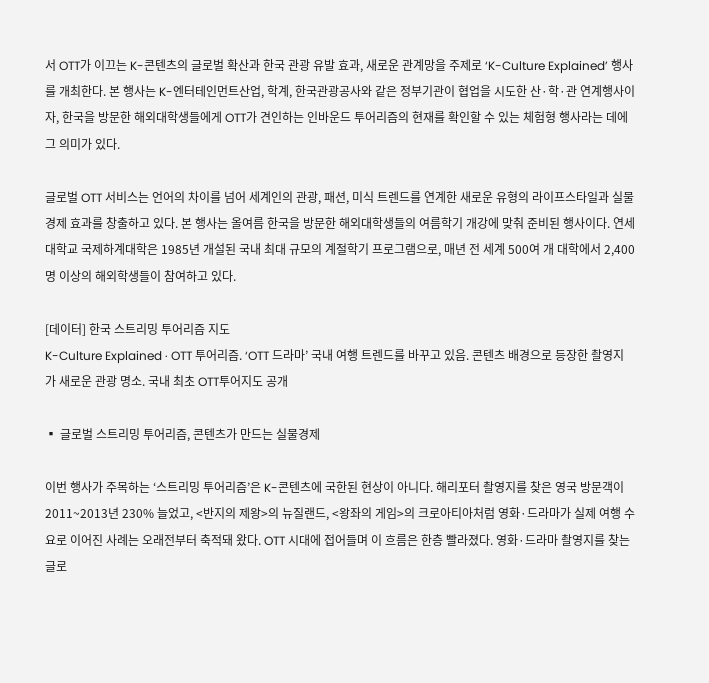서 OTT가 이끄는 K-콘텐츠의 글로벌 확산과 한국 관광 유발 효과, 새로운 관계망을 주제로 ‘K-Culture Explained’ 행사를 개최한다. 본 행사는 K-엔터테인먼트산업, 학계, 한국관광공사와 같은 정부기관이 협업을 시도한 산·학·관 연계행사이자, 한국을 방문한 해외대학생들에게 OTT가 견인하는 인바운드 투어리즘의 현재를 확인할 수 있는 체험형 행사라는 데에 그 의미가 있다.

글로벌 OTT 서비스는 언어의 차이를 넘어 세계인의 관광, 패션, 미식 트렌드를 연계한 새로운 유형의 라이프스타일과 실물경제 효과를 창출하고 있다. 본 행사는 올여름 한국을 방문한 해외대학생들의 여름학기 개강에 맞춰 준비된 행사이다. 연세대학교 국제하계대학은 1985년 개설된 국내 최대 규모의 계절학기 프로그램으로, 매년 전 세계 500여 개 대학에서 2,400명 이상의 해외학생들이 참여하고 있다.

[데이터] 한국 스트리밍 투어리즘 지도
K-Culture Explained · OTT 투어리즘. ‘OTT 드라마’ 국내 여행 트렌드를 바꾸고 있음. 콘텐츠 배경으로 등장한 촬영지가 새로운 관광 명소. 국내 최초 OTT투어지도 공개

▪ 글로벌 스트리밍 투어리즘, 콘텐츠가 만드는 실물경제

이번 행사가 주목하는 ‘스트리밍 투어리즘’은 K-콘텐츠에 국한된 현상이 아니다. 해리포터 촬영지를 찾은 영국 방문객이2011~2013년 230% 늘었고, <반지의 제왕>의 뉴질랜드, <왕좌의 게임>의 크로아티아처럼 영화·드라마가 실제 여행 수요로 이어진 사례는 오래전부터 축적돼 왔다. OTT 시대에 접어들며 이 흐름은 한층 빨라졌다. 영화·드라마 촬영지를 찾는 글로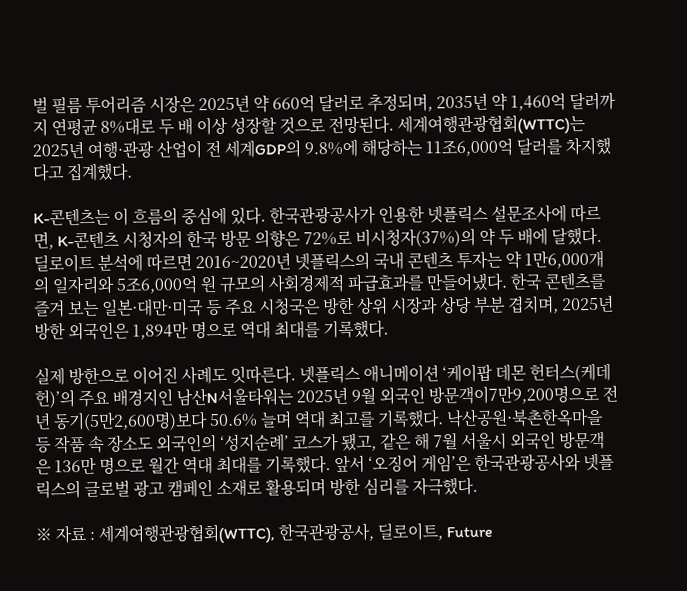벌 필름 투어리즘 시장은 2025년 약 660억 달러로 추정되며, 2035년 약 1,460억 달러까지 연평균 8%대로 두 배 이상 성장할 것으로 전망된다. 세계여행관광협회(WTTC)는 2025년 여행·관광 산업이 전 세계GDP의 9.8%에 해당하는 11조6,000억 달러를 차지했다고 집계했다.

K-콘텐츠는 이 흐름의 중심에 있다. 한국관광공사가 인용한 넷플릭스 설문조사에 따르면, K-콘텐츠 시청자의 한국 방문 의향은 72%로 비시청자(37%)의 약 두 배에 달했다. 딜로이트 분석에 따르면 2016~2020년 넷플릭스의 국내 콘텐츠 투자는 약 1만6,000개의 일자리와 5조6,000억 원 규모의 사회경제적 파급효과를 만들어냈다. 한국 콘텐츠를 즐겨 보는 일본·대만·미국 등 주요 시청국은 방한 상위 시장과 상당 부분 겹치며, 2025년 방한 외국인은 1,894만 명으로 역대 최대를 기록했다.

실제 방한으로 이어진 사례도 잇따른다. 넷플릭스 애니메이션 ‘케이팝 데몬 헌터스(케데헌)’의 주요 배경지인 남산N서울타워는 2025년 9월 외국인 방문객이7만9,200명으로 전년 동기(5만2,600명)보다 50.6% 늘며 역대 최고를 기록했다. 낙산공원·북촌한옥마을 등 작품 속 장소도 외국인의 ‘성지순례’ 코스가 됐고, 같은 해 7월 서울시 외국인 방문객은 136만 명으로 월간 역대 최대를 기록했다. 앞서 ‘오징어 게임’은 한국관광공사와 넷플릭스의 글로벌 광고 캠페인 소재로 활용되며 방한 심리를 자극했다.

※ 자료 : 세계여행관광협회(WTTC), 한국관광공사, 딜로이트, Future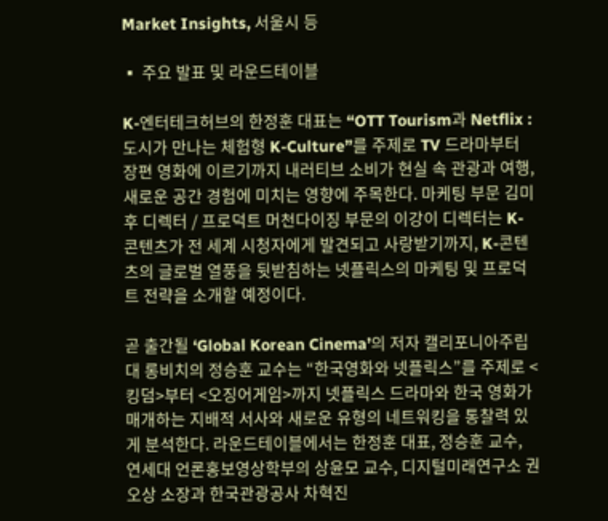Market Insights, 서울시 등

▪ 주요 발표 및 라운드테이블

K-엔터테크허브의 한정훈 대표는 “OTT Tourism과 Netflix : 도시가 만나는 체험형 K-Culture”를 주제로 TV 드라마부터 장편 영화에 이르기까지 내러티브 소비가 현실 속 관광과 여행, 새로운 공간 경험에 미치는 영향에 주목한다. 마케팅 부문 김미후 디렉터 / 프로덕트 머천다이징 부문의 이강이 디렉터는 K-콘텐츠가 전 세계 시청자에게 발견되고 사랑받기까지, K-콘텐츠의 글로벌 열풍을 뒷받침하는 넷플릭스의 마케팅 및 프로덕트 전략을 소개할 예정이다.

곧 출간될 ‘Global Korean Cinema’의 저자 캘리포니아주립대 롱비치의 정승훈 교수는 “한국영화와 넷플릭스”를 주제로 <킹덤>부터 <오징어게임>까지 넷플릭스 드라마와 한국 영화가 매개하는 지배적 서사와 새로운 유형의 네트워킹을 통찰력 있게 분석한다. 라운드테이블에서는 한정훈 대표, 정승훈 교수, 연세대 언론홍보영상학부의 상윤모 교수, 디지털미래연구소 권오상 소장과 한국관광공사 차혁진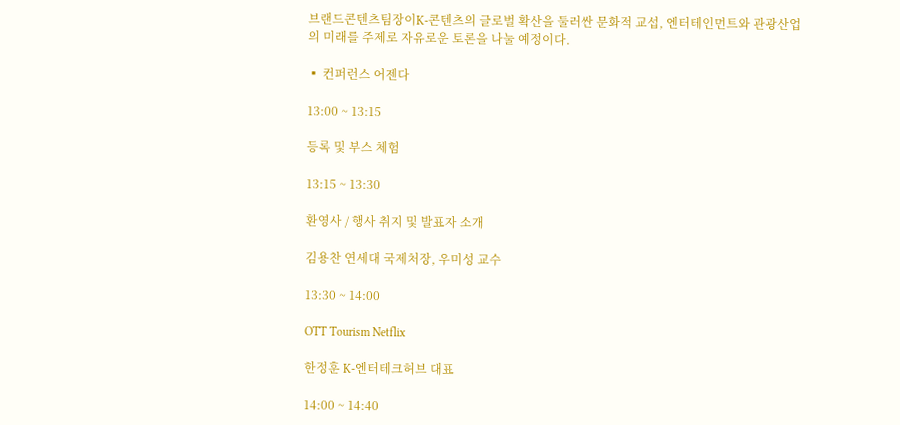브랜드콘텐츠팀장이K-콘텐츠의 글로벌 확산을 둘러싼 문화적 교섭, 엔터테인먼트와 관광산업의 미래를 주제로 자유로운 토론을 나눌 예정이다.

▪ 컨퍼런스 어젠다

13:00 ~ 13:15

등록 및 부스 체험

13:15 ~ 13:30

환영사 / 행사 취지 및 발표자 소개

김용찬 연세대 국제처장, 우미성 교수

13:30 ~ 14:00

OTT Tourism Netflix

한정훈 K-엔터테크허브 대표

14:00 ~ 14:40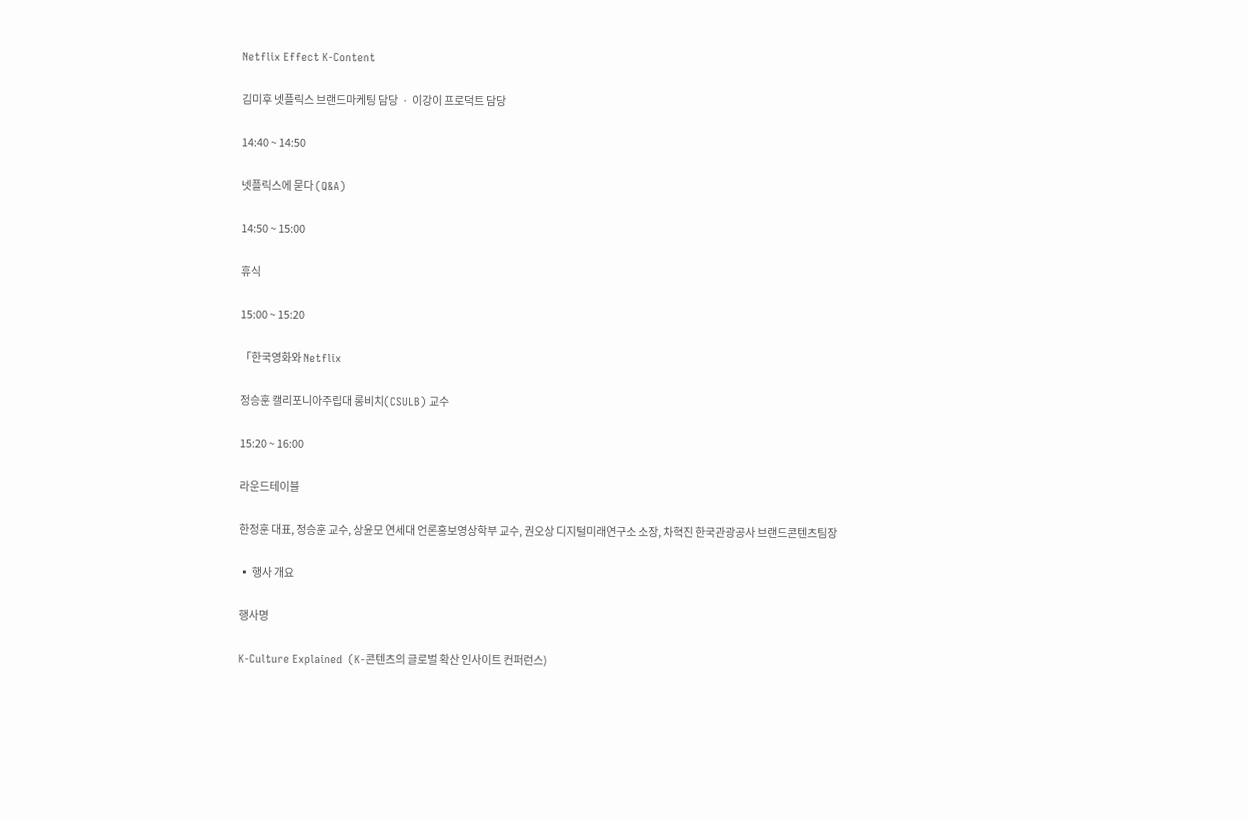Netflix Effect K-Content

김미후 넷플릭스 브랜드마케팅 담당  ·  이강이 프로덕트 담당

14:40 ~ 14:50

넷플릭스에 묻다 (Q&A)

14:50 ~ 15:00

휴식

15:00 ~ 15:20

「한국영화와 Netflix

정승훈 캘리포니아주립대 롱비치(CSULB) 교수

15:20 ~ 16:00

라운드테이블

한정훈 대표, 정승훈 교수, 상윤모 연세대 언론홍보영상학부 교수, 권오상 디지털미래연구소 소장, 차혁진 한국관광공사 브랜드콘텐츠팀장

▪ 행사 개요

행사명

K-Culture Explained  (K-콘텐츠의 글로벌 확산 인사이트 컨퍼런스)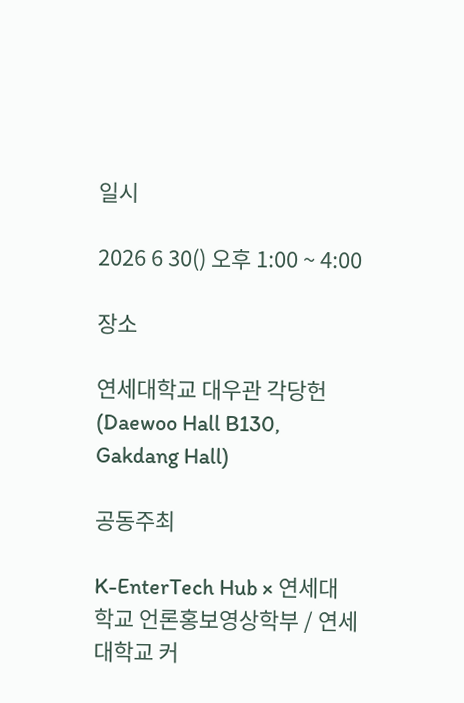일시

2026 6 30() 오후 1:00 ~ 4:00

장소

연세대학교 대우관 각당헌 (Daewoo Hall B130, Gakdang Hall)

공동주최

K-EnterTech Hub × 연세대학교 언론홍보영상학부 / 연세대학교 커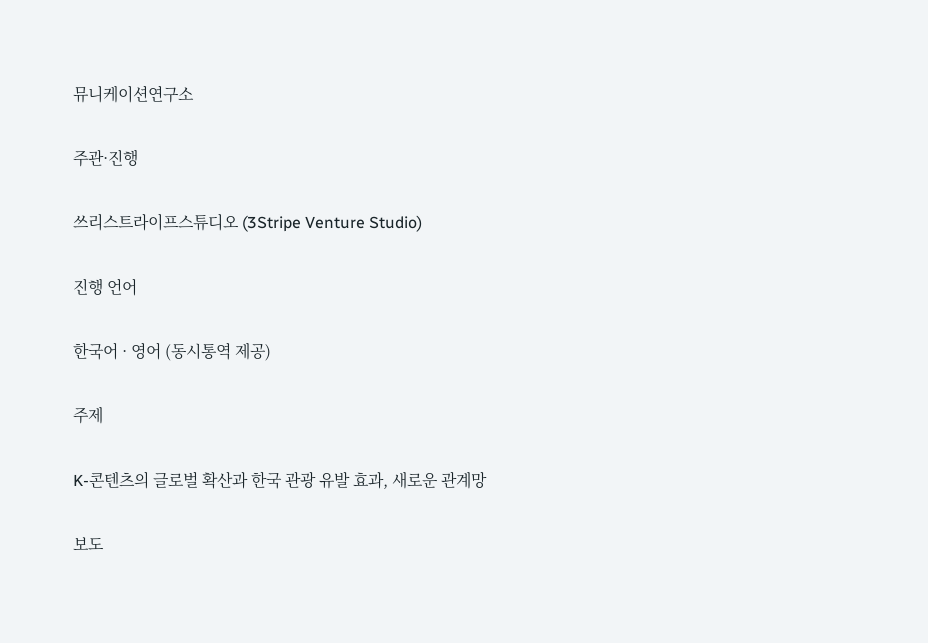뮤니케이션연구소

주관·진행

쓰리스트라이프스튜디오 (3Stripe Venture Studio)

진행 언어

한국어 · 영어 (동시통역 제공)

주제

K-콘텐츠의 글로벌 확산과 한국 관광 유발 효과, 새로운 관계망

보도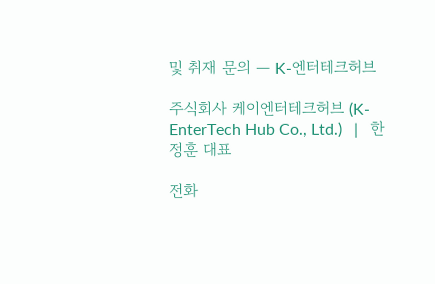및 취재 문의 — K-엔터테크허브

주식회사 케이엔터테크허브 (K-EnterTech Hub Co., Ltd.)   |   한정훈 대표

전화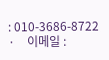: 010-3686-8722    ·    이메일 :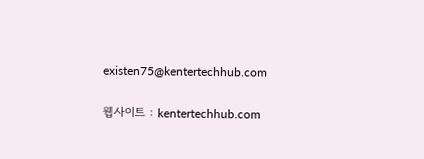existen75@kentertechhub.com

웹사이트 : kentertechhub.com